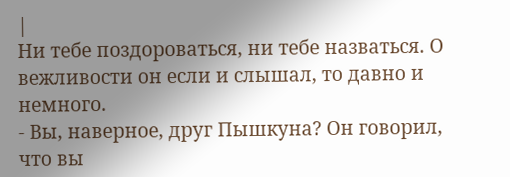|
Ни тебе поздороваться, ни тебе назваться. О вежливости он если и слышал, то давно и немного.
- Вы, наверное, друг Пышкуна? Он говорил, что вы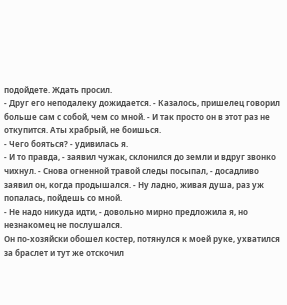подойдете. Ждать просил.
- Друг его неподалеку дожидается. - Казалось, пришелец говорил больше сам с собой, чем со мной. - И так просто он в этот раз не откупится. Аты храбрый, не боишься.
- Чего бояться? - удивилась я.
- И то правда, - заявил чужак, склонился до земли и вдруг звонко чихнул. - Снова огненной травой следы посыпал, - досадливо заявил он, когда продышался. - Ну ладно, живая душа, раз уж попалась, пойдешь со мной.
- Не надо никуда идти, - довольно мирно предложила я, но незнакомец не послушался.
Он по-хозяйски обошел костер, потянулся к моей руке, ухватился за браслет и тут же отскочил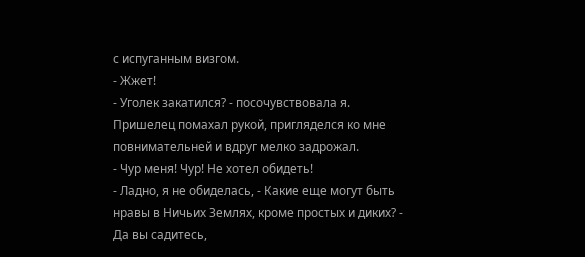с испуганным визгом.
- Жжет!
- Уголек закатился? - посочувствовала я.
Пришелец помахал рукой, пригляделся ко мне повнимательней и вдруг мелко задрожал.
- Чур меня! Чур! Не хотел обидеть!
- Ладно, я не обиделась, - Какие еще могут быть нравы в Ничьих Землях, кроме простых и диких? - Да вы садитесь,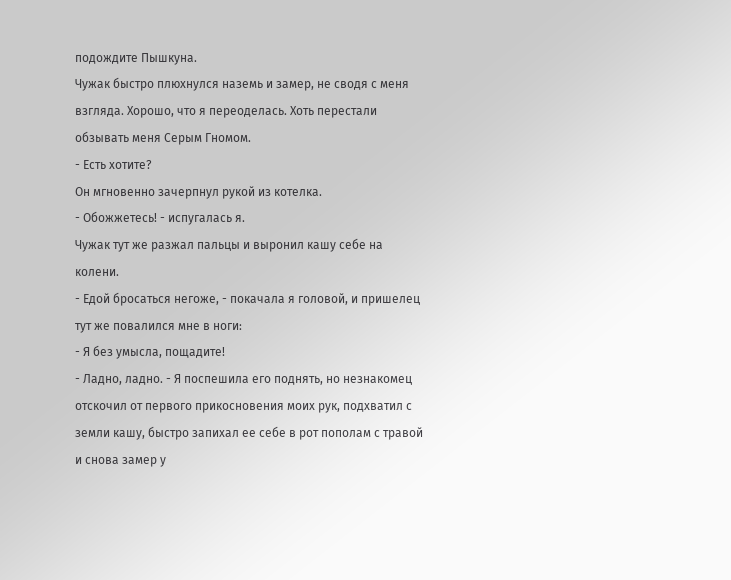подождите Пышкуна.
Чужак быстро плюхнулся наземь и замер, не сводя с меня взгляда. Хорошо, что я переоделась. Хоть перестали обзывать меня Серым Гномом.
- Есть хотите?
Он мгновенно зачерпнул рукой из котелка.
- Обожжетесь! - испугалась я.
Чужак тут же разжал пальцы и выронил кашу себе на колени.
- Едой бросаться негоже, - покачала я головой, и пришелец тут же повалился мне в ноги:
- Я без умысла, пощадите!
- Ладно, ладно. - Я поспешила его поднять, но незнакомец отскочил от первого прикосновения моих рук, подхватил с земли кашу, быстро запихал ее себе в рот пополам с травой и снова замер у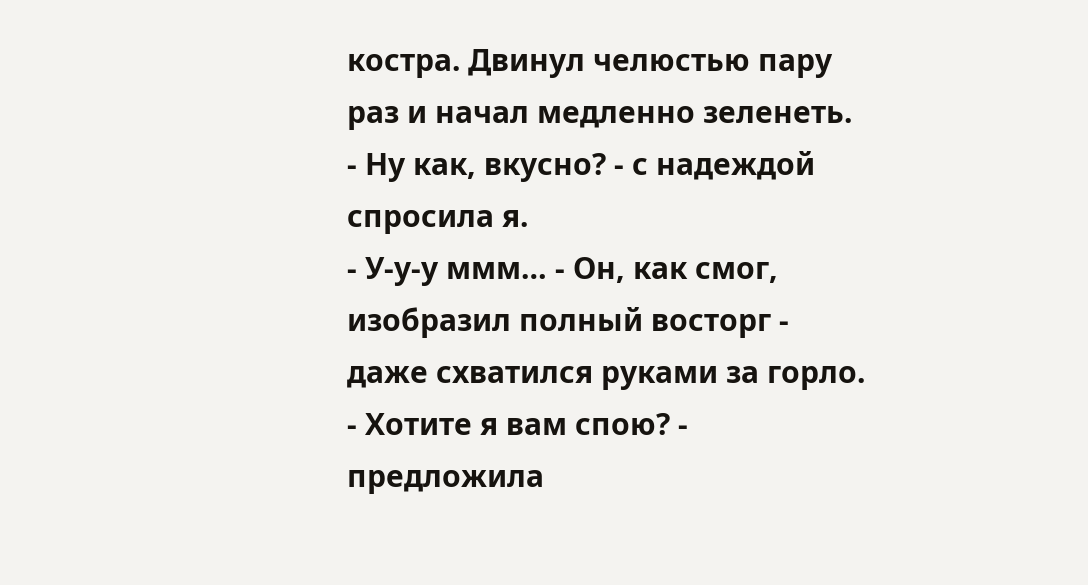костра. Двинул челюстью пару раз и начал медленно зеленеть.
- Ну как, вкусно? - с надеждой спросила я.
- У-у-у ммм… - Он, как смог, изобразил полный восторг - даже схватился руками за горло.
- Хотите я вам спою? - предложила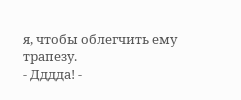я, чтобы облегчить ему трапезу.
- Дддда! -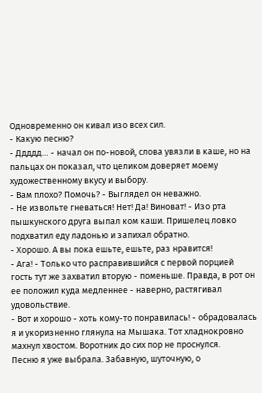Одновременно он кивал изо всех сил.
- Какую песню?
- Ддддд… - начал он по-новой, слова увязли в каше, но на пальцах он показал, что целиком доверяет моему художественному вкусу и выбору.
- Вам плохо? Помочь? - Выглядел он неважно.
- Не извольте гневаться! Нет! Да! Виноват! - Изо рта пышкунского друга выпал ком каши. Пришелец ловко подхватил еду ладонью и запихал обратно.
- Хорошо. А вы пока ешьте, ешьте, раз нравится!
- Ага! - Только что расправившийся с первой порцией гость тут же захватил вторую - поменьше. Правда, в рот он ее положил куда медленнее - наверно, растягивал удовольствие.
- Вот и хорошо - хоть кому-то понравилась! - обрадовалась я и укоризненно глянула на Мышака. Тот хладнокровно махнул хвостом. Воротник до сих пор не проснулся.
Песню я уже выбрала. Забавную, шуточную, о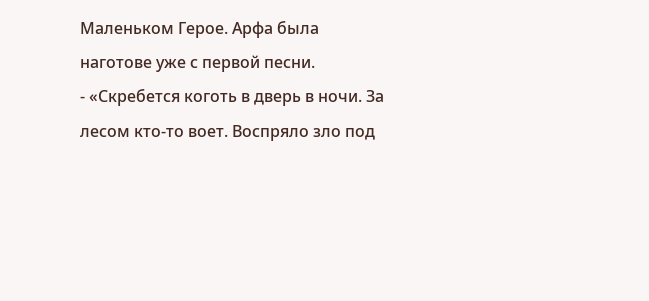Маленьком Герое. Арфа была наготове уже с первой песни.
- «Скребется коготь в дверь в ночи. За лесом кто-то воет. Воспряло зло под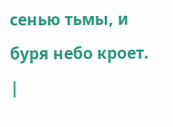сенью тьмы, и буря небо кроет. |